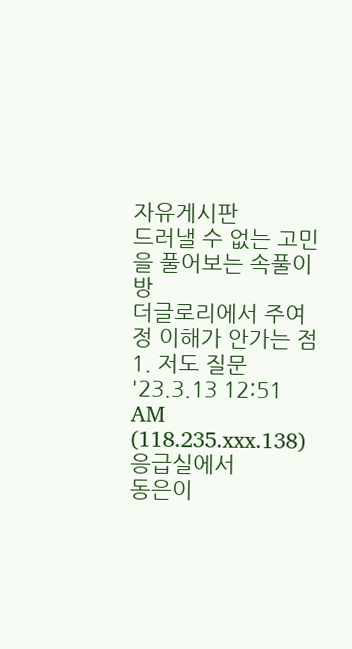자유게시판
드러낼 수 없는 고민을 풀어보는 속풀이방
더글로리에서 주여정 이해가 안가는 점
1. 저도 질문
'23.3.13 12:51 AM (118.235.xxx.138)응급실에서
동은이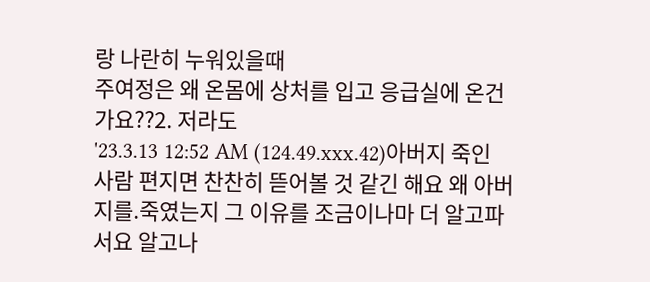랑 나란히 누워있을때
주여정은 왜 온몸에 상처를 입고 응급실에 온건가요??2. 저라도
'23.3.13 12:52 AM (124.49.xxx.42)아버지 죽인 사람 편지면 찬찬히 뜯어볼 것 같긴 해요 왜 아버지를.죽였는지 그 이유를 조금이나마 더 알고파서요 알고나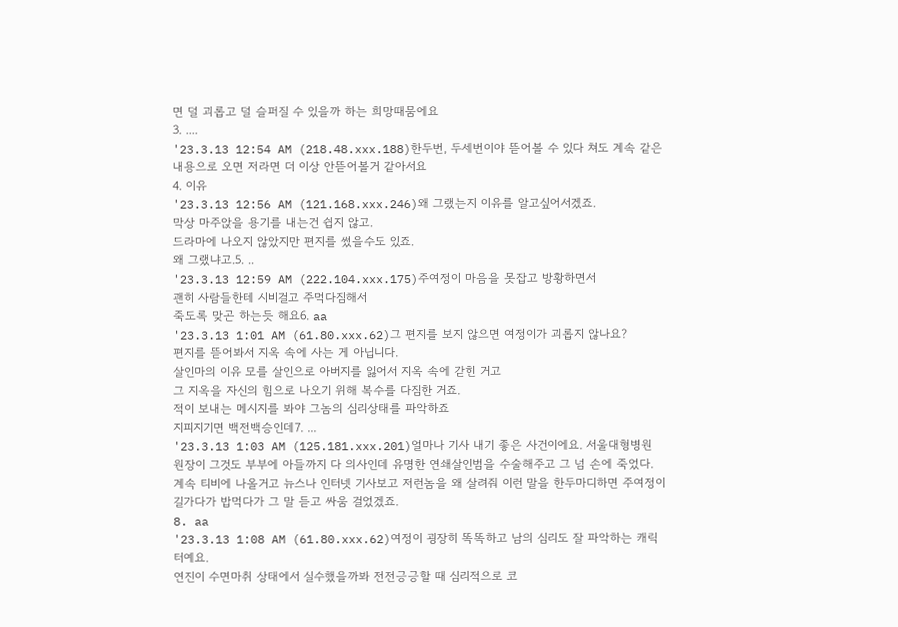면 덜 괴롭고 덜 슬퍼질 수 있을까 하는 희망때뭄에요
3. ....
'23.3.13 12:54 AM (218.48.xxx.188)한두번, 두세번이야 뜯어볼 수 있다 쳐도 계속 같은 내용으로 오면 저라면 더 이상 안뜯어볼거 같아서요
4. 이유
'23.3.13 12:56 AM (121.168.xxx.246)왜 그랬는지 이유를 알고싶어서겠죠.
막상 마주앉을 용기를 내는건 쉽지 않고.
드라마에 나오지 않았지만 편지를 썼을수도 있죠.
왜 그랬냐고.5. ..
'23.3.13 12:59 AM (222.104.xxx.175)주여정이 마음을 못잡고 방황하면서
괜히 사람들한테 시비걸고 주먹다짐해서
죽도록 맞곤 하는듯 해요6. aa
'23.3.13 1:01 AM (61.80.xxx.62)그 편지를 보지 않으면 여정이가 괴롭지 않나요?
편지를 뜯어봐서 지옥 속에 사는 게 아닙니다.
살인마의 이유 모를 살인으로 아버지를 잃어서 지옥 속에 갇힌 거고
그 지옥을 자신의 힘으로 나오기 위해 복수를 다짐한 거죠.
적이 보내는 메시지를 봐야 그놈의 심리상태를 파악하죠
지피지기면 백전백승인데7. ...
'23.3.13 1:03 AM (125.181.xxx.201)얼마나 기사 내기 좋은 사건이에요. 서울대형병원 원장이 그것도 부부에 아들까지 다 의사인데 유명한 연쇄살인범을 수술해주고 그 넘 손에 죽었다. 계속 티비에 나올거고 뉴스나 인터넷 기사보고 저런놈을 왜 살려줘 이런 말을 한두마디하면 주여정이 길가다가 밥먹다가 그 말 듣고 싸움 걸었겠죠.
8. aa
'23.3.13 1:08 AM (61.80.xxx.62)여정이 굉장히 똑똑하고 남의 심리도 잘 파악하는 캐릭터예요.
연진이 수면마취 상태에서 실수했을까봐 전전긍긍할 때 심리적으로 코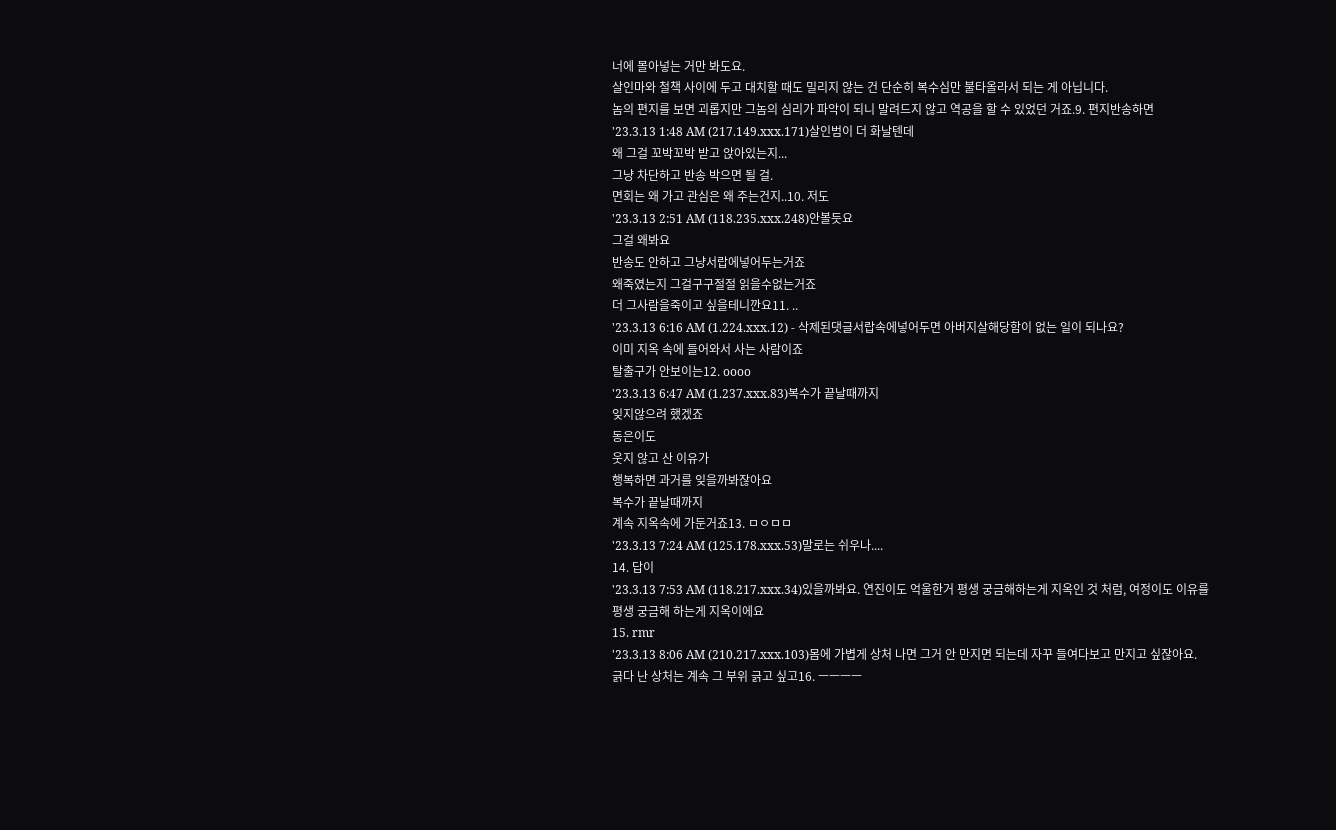너에 몰아넣는 거만 봐도요.
살인마와 철책 사이에 두고 대치할 때도 밀리지 않는 건 단순히 복수심만 불타올라서 되는 게 아닙니다.
놈의 편지를 보면 괴롭지만 그놈의 심리가 파악이 되니 말려드지 않고 역공을 할 수 있었던 거죠.9. 편지반송하면
'23.3.13 1:48 AM (217.149.xxx.171)살인범이 더 화날텐데
왜 그걸 꼬박꼬박 받고 앉아있는지...
그냥 차단하고 반송 박으면 될 걸.
면회는 왜 가고 관심은 왜 주는건지..10. 저도
'23.3.13 2:51 AM (118.235.xxx.248)안볼듯요
그걸 왜봐요
반송도 안하고 그냥서랍에넣어두는거죠
왜죽였는지 그걸구구절절 읽을수없는거죠
더 그사람을죽이고 싶을테니깐요11. ..
'23.3.13 6:16 AM (1.224.xxx.12) - 삭제된댓글서랍속에넣어두면 아버지살해당함이 없는 일이 되나요?
이미 지옥 속에 들어와서 사는 사람이죠
탈출구가 안보이는12. oooo
'23.3.13 6:47 AM (1.237.xxx.83)복수가 끝날때까지
잊지않으려 했겠죠
동은이도
웃지 않고 산 이유가
행복하면 과거를 잊을까봐잖아요
복수가 끝날때까지
계속 지옥속에 가둔거죠13. ㅁㅇㅁㅁ
'23.3.13 7:24 AM (125.178.xxx.53)말로는 쉬우나....
14. 답이
'23.3.13 7:53 AM (118.217.xxx.34)있을까봐요. 연진이도 억울한거 평생 궁금해하는게 지옥인 것 처럼, 여정이도 이유를 평생 궁금해 하는게 지옥이에요
15. rmr
'23.3.13 8:06 AM (210.217.xxx.103)몸에 가볍게 상처 나면 그거 안 만지면 되는데 자꾸 들여다보고 만지고 싶잖아요.
긁다 난 상처는 계속 그 부위 긁고 싶고16. ㅡㅡㅡㅡ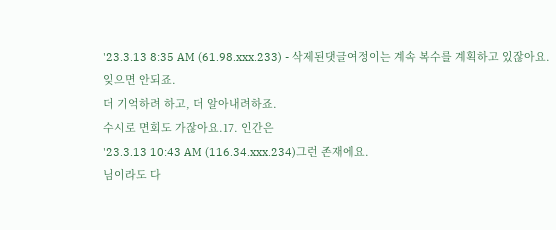'23.3.13 8:35 AM (61.98.xxx.233) - 삭제된댓글여정이는 계속 복수를 계획하고 있잖아요.
잊으면 안되죠.
더 기억하려 하고, 더 알아내려하죠.
수시로 면회도 가잖아요.17. 인간은
'23.3.13 10:43 AM (116.34.xxx.234)그런 존재에요.
님이라도 다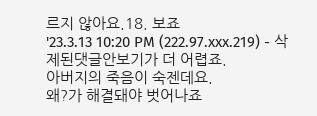르지 않아요.18. 보죠
'23.3.13 10:20 PM (222.97.xxx.219) - 삭제된댓글안보기가 더 어렵죠.
아버지의 죽음이 숙젠데요.
왜?가 해결돼야 벗어나죠